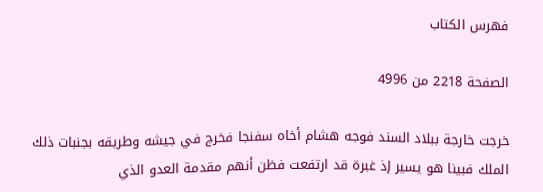فهرس الكتاب

الصفحة 2218 من 4996

خرجت خارجة ببلاد السند فوجه هشام أخاه سفنجا فخرج في جيشه وطريقه بجنبات ذلك الملك فبينا هو يسير إذ غبرة قد ارتفعت فظن أنهم مقدمة العدو الذي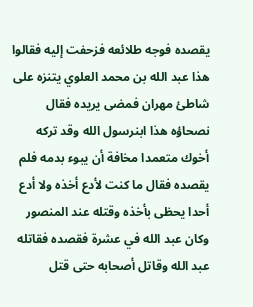يقصده فوجه طلائعه فزحفت إليه فقالوا هذا عبد الله بن محمد العلوي يتنزه على شاطئ مهران فمضى يريده فقال نصحاؤه هذا ابنرسول الله وقد تركه أخوك متعمدا مخافة أن يبوء بدمه فلم يقصده فقال ما كنت لأدع أخذه ولا أدع أحدا يحظى بأخذه وقتله عند المنصور وكان عبد الله في عشرة فقصده فقاتله عبد الله وقاتل أصحابه حتى قتل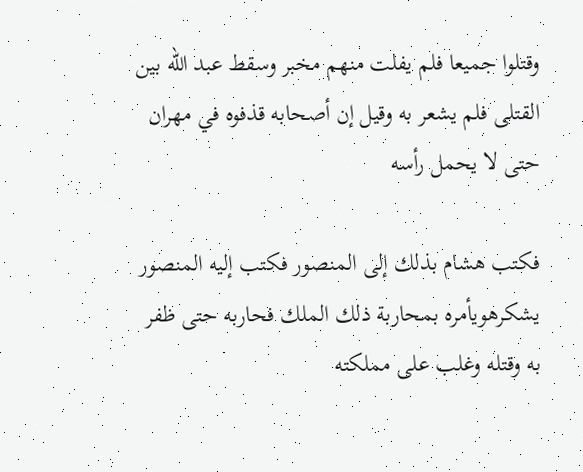وقتلوا جميعا فلم يفلت منهم مخبر وسقط عبد الله بين القتلى فلم يشعر به وقيل إن أصحابه قذفوه في مهران حتى لا يحمل رأسه

فكتب هشام بذلك إلى المنصور فكتب إليه المنصور يشكرهويأمره بمحاربة ذلك الملك فحاربه حتى ظفر به وقتله وغلب على مملكته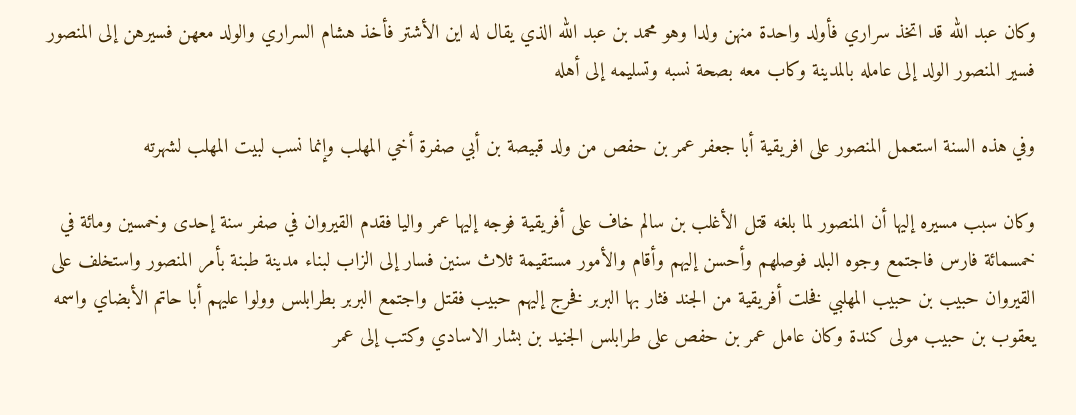وكان عبد الله قد اتخذ سراري فأولد واحدة منهن ولدا وهو محمد بن عبد الله الذي يقال له اين الأشتر فأخذ هشام السراري والولد معهن فسيرهن إلى المنصور فسير المنصور الولد إلى عامله بالمدينة وكاب معه بصحة نسبه وتسليمه إلى أهله

وفي هذه السنة استعمل المنصور على افريقية أبا جعفر عمر بن حفص من ولد قبيصة بن أبي صفرة أخي المهلب وإنما نسب لبيت المهلب لشهرته

وكان سبب مسيره إليها أن المنصور لما بلغه قتل الأغلب بن سالم خاف على أفريقية فوجه إليها عمر واليا فقدم القيروان في صفر سنة إحدى وخمسين ومائة في خمسمائة فارس فاجتمع وجوه البلد فوصلهم وأحسن إليهم وأقام والأمور مستقيمة ثلاث سنين فسار إلى الزاب لبناء مدينة طبنة بأمر المنصور واستخلف على القيروان حبيب بن حبيب المهلبي فخلت أفريقية من الجند فثار بها البربر فخرج إليهم حبيب فقتل واجتمع البربر بطرابلس وولوا عليهم أبا حاتم الأبضاي واسمه يعقوب بن حبيب مولى كندة وكان عامل عمر بن حفص على طرابلس الجنيد بن بشار الاسادي وكتب إلى عمر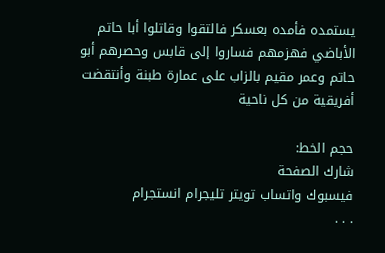يستمده فأمده بعسكر فالتقوا وقاتلوا أبا حاتم الأباضي فهزمهم فساروا إلى قابس وحصرهم أبو حاتم وعمر مقيم بالزاب على عمارة طبنة وأنتقضت أفريقية من كل ناحية

حجم الخط:
شارك الصفحة
فيسبوك واتساب تويتر تليجرام انستجرام
. . .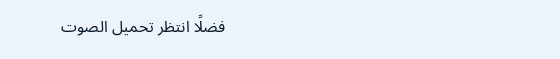فضلًا انتظر تحميل الصوت